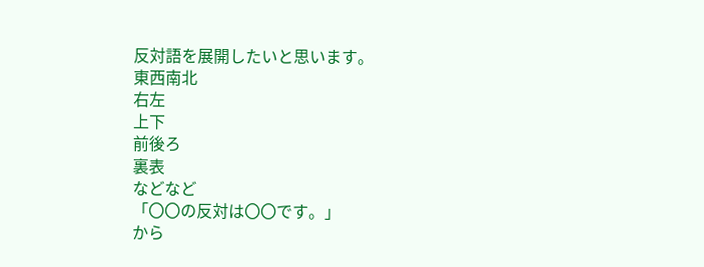反対語を展開したいと思います。
東西南北
右左
上下
前後ろ
裏表
などなど
「〇〇の反対は〇〇です。」
から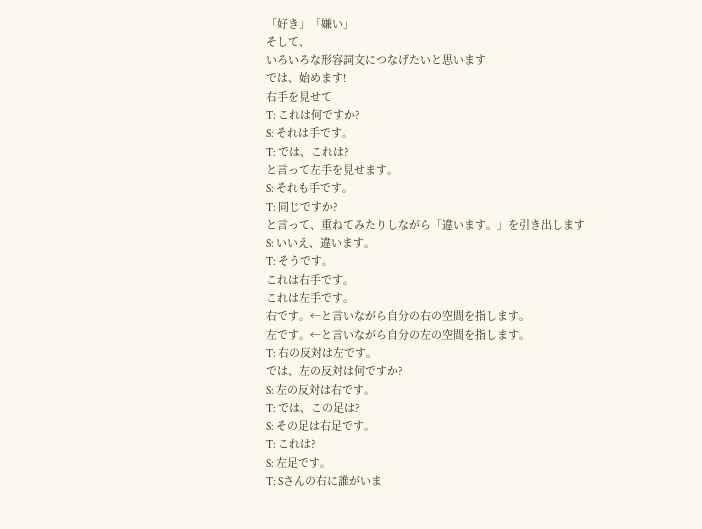「好き」「嫌い」
そして、
いろいろな形容詞文につなげたいと思います
では、始めます!
右手を見せて
T: これは何ですか?
S: それは手です。
T: では、これは?
と言って左手を見せます。
S: それも手です。
T: 同じですか?
と言って、重ねてみたりしながら「違います。」を引き出します
S: いいえ、違います。
T: そうです。
これは右手です。
これは左手です。
右です。←と言いながら自分の右の空間を指します。
左です。←と言いながら自分の左の空間を指します。
T: 右の反対は左です。
では、左の反対は何ですか?
S: 左の反対は右です。
T: では、この足は?
S: その足は右足です。
T: これは?
S: 左足です。
T: Sさんの右に誰がいま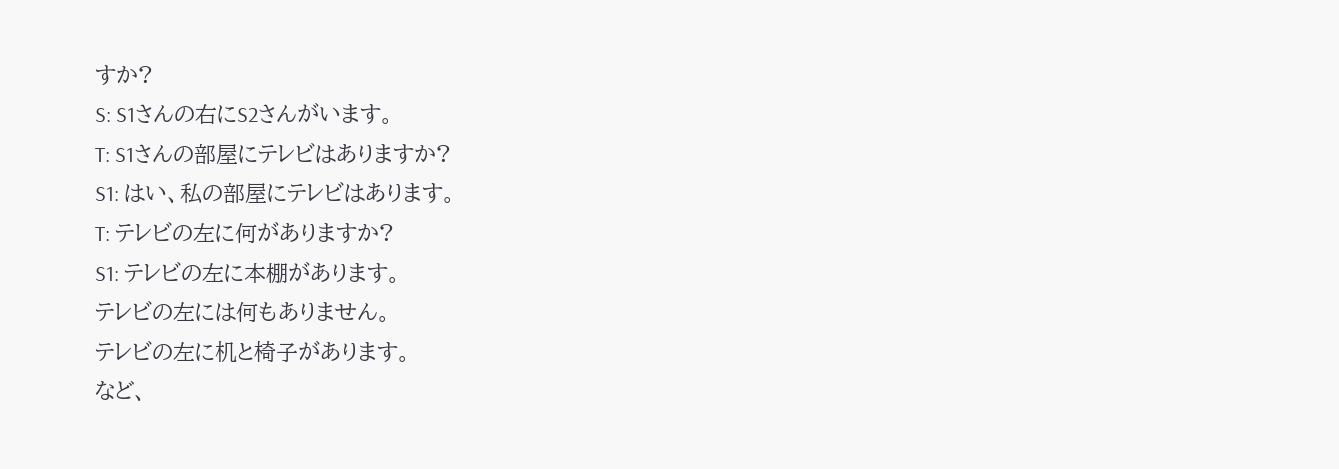すか?
S: S1さんの右にS2さんがいます。
T: S1さんの部屋にテレビはありますか?
S1: はい、私の部屋にテレビはあります。
T: テレビの左に何がありますか?
S1: テレビの左に本棚があります。
テレビの左には何もありません。
テレビの左に机と椅子があります。
など、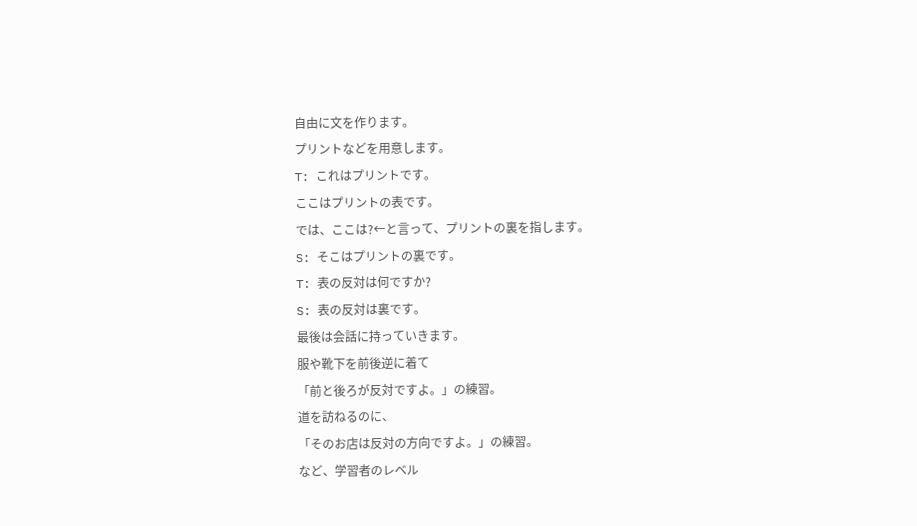自由に文を作ります。
プリントなどを用意します。
T: これはプリントです。
ここはプリントの表です。
では、ここは?←と言って、プリントの裏を指します。
S: そこはプリントの裏です。
T: 表の反対は何ですか?
S: 表の反対は裏です。
最後は会話に持っていきます。
服や靴下を前後逆に着て
「前と後ろが反対ですよ。」の練習。
道を訪ねるのに、
「そのお店は反対の方向ですよ。」の練習。
など、学習者のレベル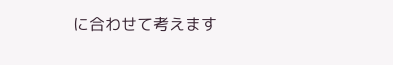に合わせて考えます